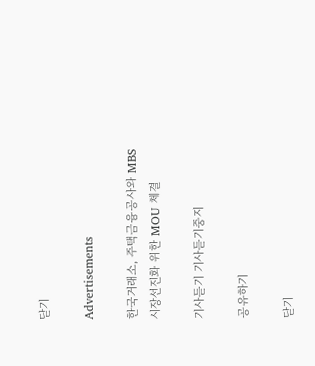닫기

Advertisements

한국거래소, 주택금융공사와 MBS 시장선진화 위한 MOU 체결

기사듣기 기사듣기중지

공유하기

닫기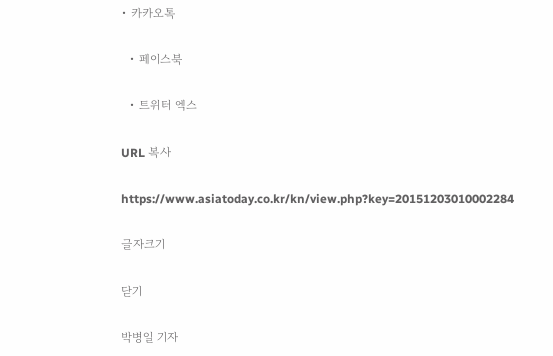• 카카오톡

  • 페이스북

  • 트위터 엑스

URL 복사

https://www.asiatoday.co.kr/kn/view.php?key=20151203010002284

글자크기

닫기

박병일 기자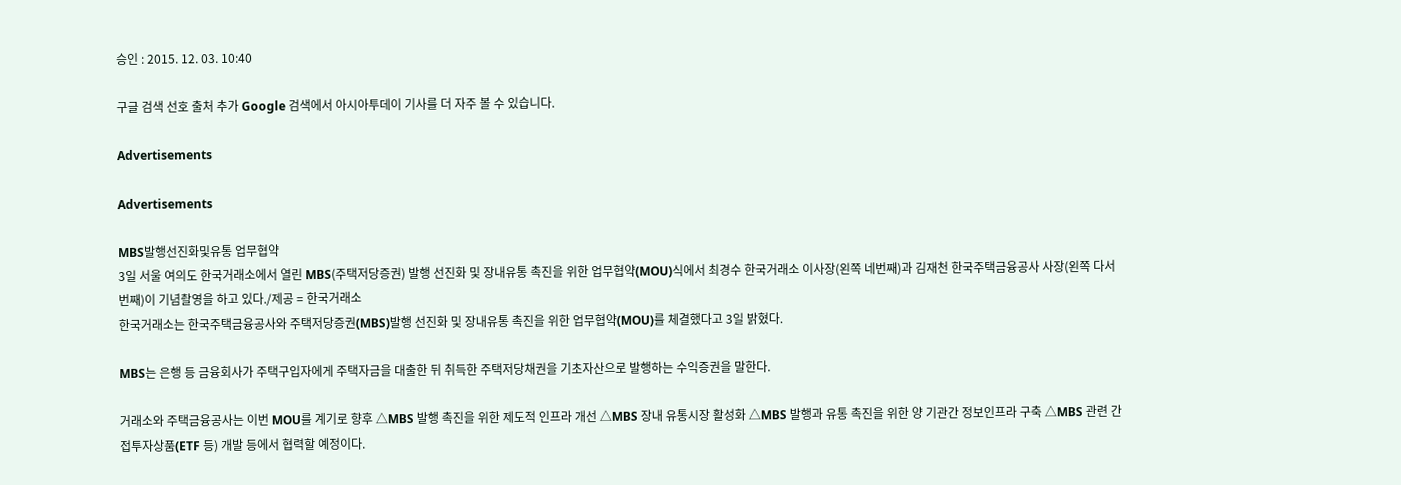승인 : 2015. 12. 03. 10:40

구글 검색 선호 출처 추가 Google 검색에서 아시아투데이 기사를 더 자주 볼 수 있습니다.

Advertisements

Advertisements

MBS발행선진화및유통 업무협약
3일 서울 여의도 한국거래소에서 열린 MBS(주택저당증권) 발행 선진화 및 장내유통 촉진을 위한 업무협약(MOU)식에서 최경수 한국거래소 이사장(왼쪽 네번째)과 김재천 한국주택금융공사 사장(왼쪽 다서번째)이 기념촬영을 하고 있다./제공 = 한국거래소
한국거래소는 한국주택금융공사와 주택저당증권(MBS)발행 선진화 및 장내유통 촉진을 위한 업무협약(MOU)를 체결했다고 3일 밝혔다.

MBS는 은행 등 금융회사가 주택구입자에게 주택자금을 대출한 뒤 취득한 주택저당채권을 기초자산으로 발행하는 수익증권을 말한다.

거래소와 주택금융공사는 이번 MOU를 계기로 향후 △MBS 발행 촉진을 위한 제도적 인프라 개선 △MBS 장내 유통시장 활성화 △MBS 발행과 유통 촉진을 위한 양 기관간 정보인프라 구축 △MBS 관련 간접투자상품(ETF 등) 개발 등에서 협력할 예정이다.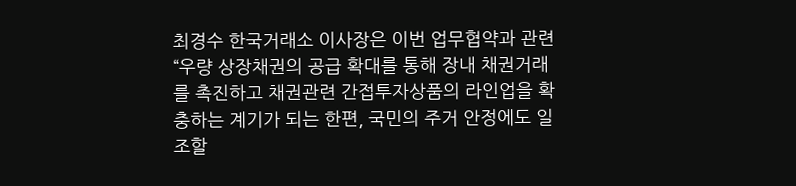최경수 한국거래소 이사장은 이번 업무협약과 관련 “우량 상장채권의 공급 확대를 통해 장내 채권거래를 촉진하고 채권관련 간접투자상품의 라인업을 확충하는 계기가 되는 한편, 국민의 주거 안정에도 일조할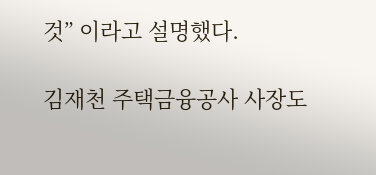것” 이라고 설명했다.

김재천 주택금융공사 사장도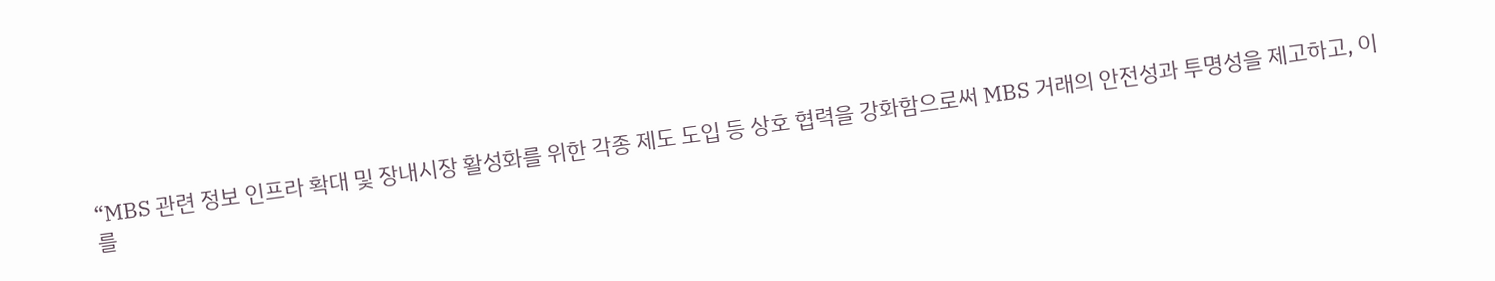“MBS 관련 정보 인프라 확대 및 장내시장 활성화를 위한 각종 제도 도입 등 상호 협력을 강화함으로써 MBS 거래의 안전성과 투명성을 제고하고, 이를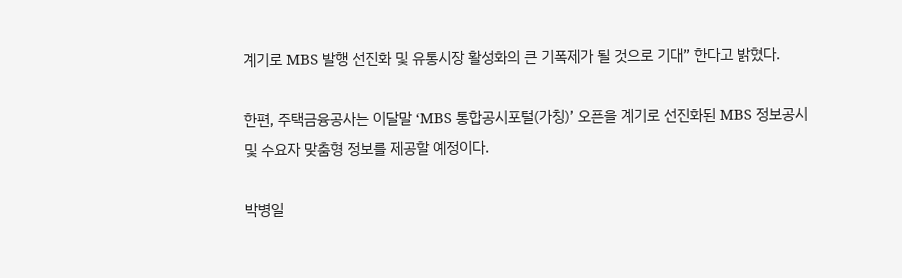계기로 MBS 발행 선진화 및 유통시장 활성화의 큰 기폭제가 될 것으로 기대” 한다고 밝혔다.

한편, 주택금융공사는 이달말 ‘MBS 통합공시포털(가칭)’ 오픈을 계기로 선진화된 MBS 정보공시 및 수요자 맞춤형 정보를 제공할 예정이다.

박병일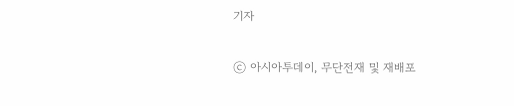기자

ⓒ 아시아투데이, 무단전재 및 재배포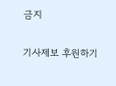금지

기사제보 후원하기